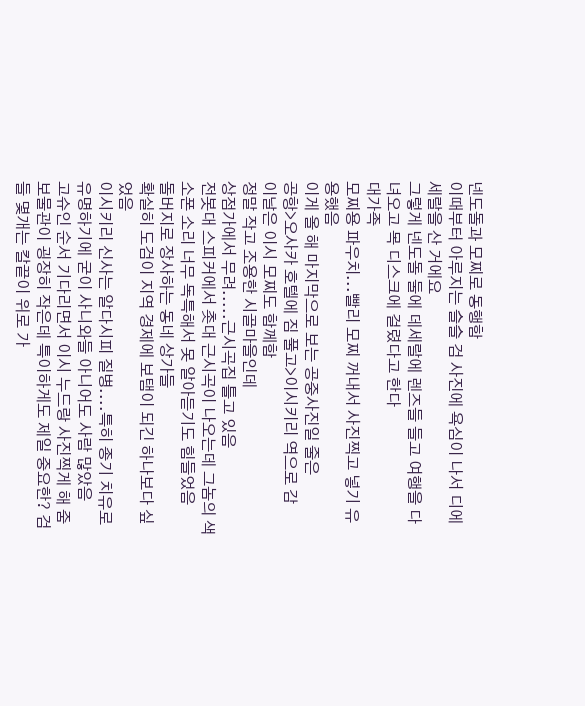넨도돌과 모찌로 동행함
이때부터 아루지는 슬슬 검 사진에 욕심이 나서 디에세랄을 산 거에요
그렇게 넨도돌 둘에 데세랄에 렌즈들 들고 여행을 다녀오고 목 디스크에 걸렸다고 한다
대가족
모찌용 파우치...빨리 모찌 꺼내서 사진찍고 넣기 유용했음
이게 올 해 마지막으로 보는 공중사진일 줄은
공항>오사카 호텔에 짐 풀고>이시키리 역으로 감
이날은 이시 모찌도 함께함
정말 작고 조용한 시골마을인데
상점가에서 무려.....근시곡집 틀고 있음
전봇대 스피커에서 촛대 근시곡이 나오는데 그놈의 색소폰 소리 너무 독특해서 못 알아듣기도 힘들었음
돌버지로 장사하는 동네 상가들
확실히 도검이 지역 경제에 보탬이 되긴 하나보다 싶었음
이시키리 신사는 알다시피 질병....특히 종기 치유로 유명하기에 굳이 사니와들 아니어도 사람 많았음
고슈인 순서 기다리면서 이시 누드랑 사진찍게 해 줌
보물관이 굉장히 작은데 특이하게도 제일 중요한? 검들 몇개는 칼끝이 위로 가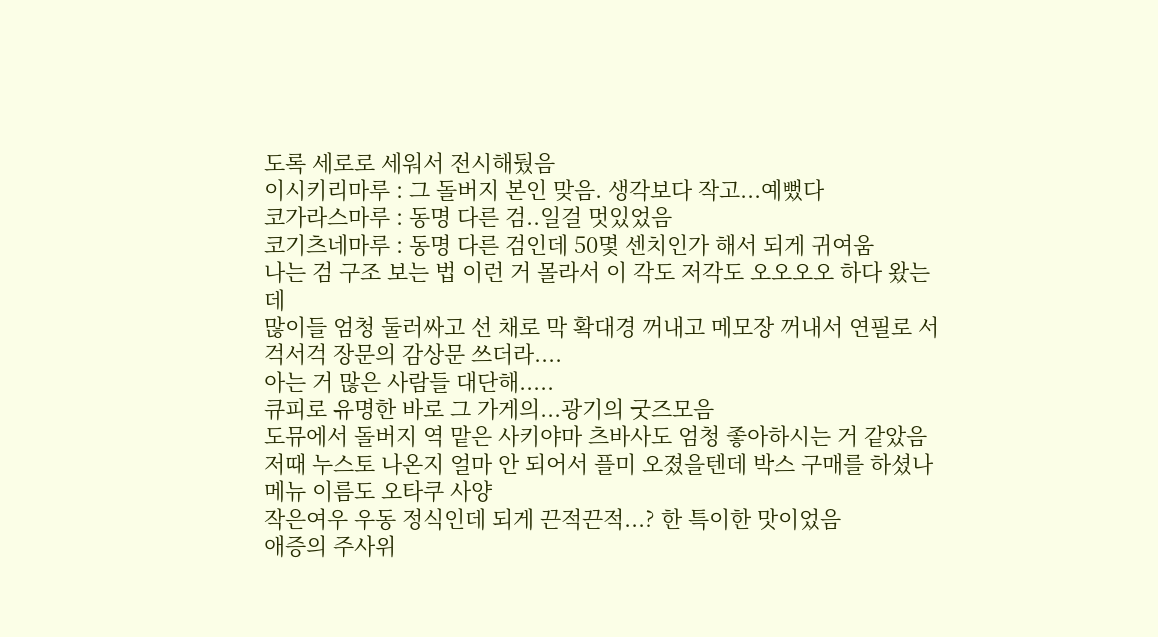도록 세로로 세워서 전시해뒀음
이시키리마루 : 그 돌버지 본인 맞음. 생각보다 작고...예뻤다
코가라스마루 : 동명 다른 검..일걸 멋있었음
코기츠네마루 : 동명 다른 검인데 50몇 센치인가 해서 되게 귀여움
나는 검 구조 보는 법 이런 거 몰라서 이 각도 저각도 오오오오 하다 왔는데
많이들 엄청 둘러싸고 선 채로 막 확대경 꺼내고 메모장 꺼내서 연필로 서걱서걱 장문의 감상문 쓰더라....
아는 거 많은 사람들 대단해.....
큐피로 유명한 바로 그 가게의...광기의 굿즈모음
도뮤에서 돌버지 역 맡은 사키야마 츠바사도 엄청 좋아하시는 거 같았음
저때 누스토 나온지 얼마 안 되어서 플미 오졌을텐데 박스 구매를 하셨나
메뉴 이름도 오타쿠 사양
작은여우 우동 정식인데 되게 끈적끈적...? 한 특이한 맛이었음
애증의 주사위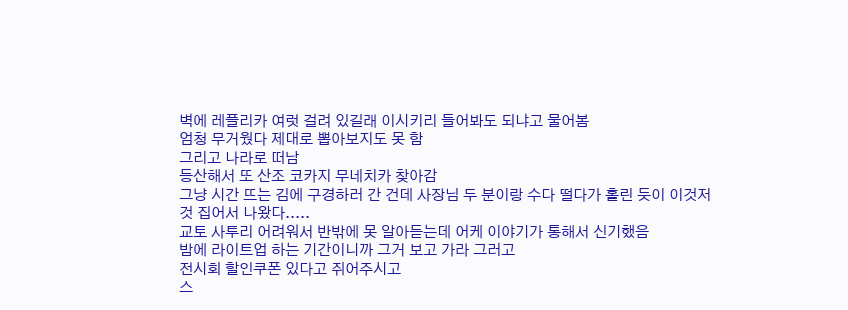벽에 레플리카 여럿 걸려 있길래 이시키리 들어봐도 되냐고 물어봄
엄청 무거웠다 제대로 뽑아보지도 못 함
그리고 나라로 떠남
등산해서 또 산조 코카지 무네치카 찾아감
그냥 시간 뜨는 김에 구경하러 간 건데 사장님 두 분이랑 수다 떨다가 홀린 듯이 이것저것 집어서 나왔다.....
교토 사투리 어려워서 반밖에 못 알아듣는데 어케 이야기가 통해서 신기했음
밤에 라이트업 하는 기간이니까 그거 보고 가라 그러고
전시회 할인쿠폰 있다고 쥐어주시고
스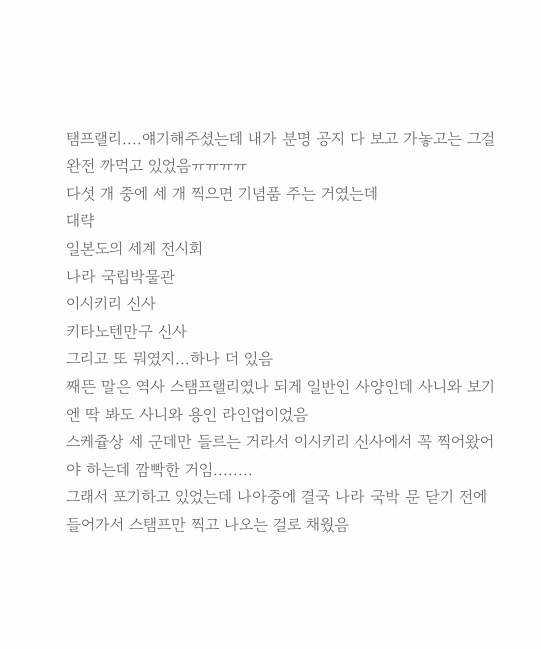탬프랠리....얘기해주셨는데 내가 분명 공지 다 보고 가놓고는 그걸 완전 까먹고 있었음ㅠㅠㅠㅠ
다섯 개 중에 세 개 찍으면 기념품 주는 거였는데
대략
일본도의 세계 전시회
나라 국립박물관
이시키리 신사
키타노텐만구 신사
그리고 또 뭐였지...하나 더 있음
째뜬 말은 역사 스탬프랠리였나 되게 일반인 사양인데 사니와 보기엔 딱 봐도 사니와 용인 라인업이었음
스케쥴상 세 군데만 들르는 거라서 이시키리 신사에서 꼭 찍어왔어야 하는데 깜빡한 거임........
그래서 포기하고 있었는데 나아중에 결국 나라 국박 문 닫기 전에 들어가서 스탬프만 찍고 나오는 걸로 채웠음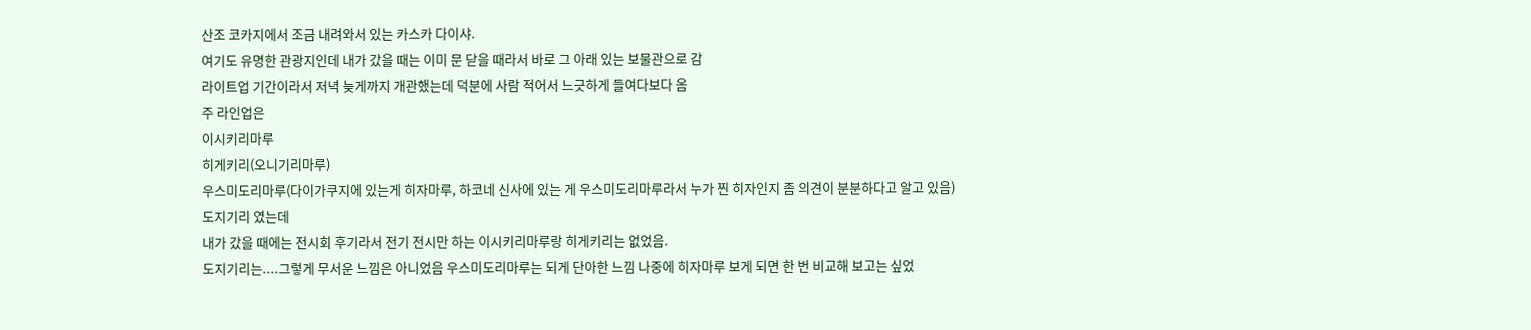산조 코카지에서 조금 내려와서 있는 카스카 다이샤.
여기도 유명한 관광지인데 내가 갔을 때는 이미 문 닫을 때라서 바로 그 아래 있는 보물관으로 감
라이트업 기간이라서 저녁 늦게까지 개관했는데 덕분에 사람 적어서 느긋하게 들여다보다 옴
주 라인업은
이시키리마루
히게키리(오니기리마루)
우스미도리마루(다이가쿠지에 있는게 히자마루, 하코네 신사에 있는 게 우스미도리마루라서 누가 찐 히자인지 좀 의견이 분분하다고 알고 있음)
도지기리 였는데
내가 갔을 때에는 전시회 후기라서 전기 전시만 하는 이시키리마루랑 히게키리는 없었음.
도지기리는....그렇게 무서운 느낌은 아니었음 우스미도리마루는 되게 단아한 느낌 나중에 히자마루 보게 되면 한 번 비교해 보고는 싶었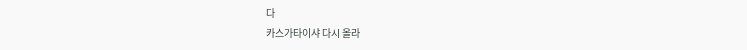다
카스가타이샤 다시 올라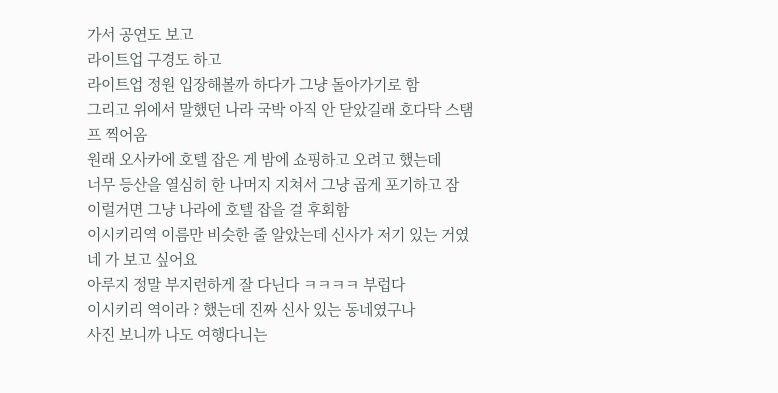가서 공연도 보고
라이트업 구경도 하고
라이트업 정원 입장해볼까 하다가 그냥 돌아가기로 함
그리고 위에서 말했던 나라 국박 아직 안 닫았길래 호다닥 스탬프 찍어옴
원래 오사카에 호텔 잡은 게 밤에 쇼핑하고 오려고 했는데
너무 등산을 열심히 한 나머지 지쳐서 그냥 곱게 포기하고 잠
이럴거면 그냥 나라에 호텔 잡을 걸 후회함
이시키리역 이름만 비슷한 줄 알았는데 신사가 저기 있는 거였네 가 보고 싶어요
아루지 정말 부지런하게 잘 다닌다 ㅋㅋㅋㅋ 부럽다
이시키리 역이라 ? 했는데 진짜 신사 있는 동네였구나
사진 보니까 나도 여행다니는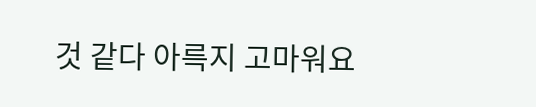것 같다 아륵지 고마워요